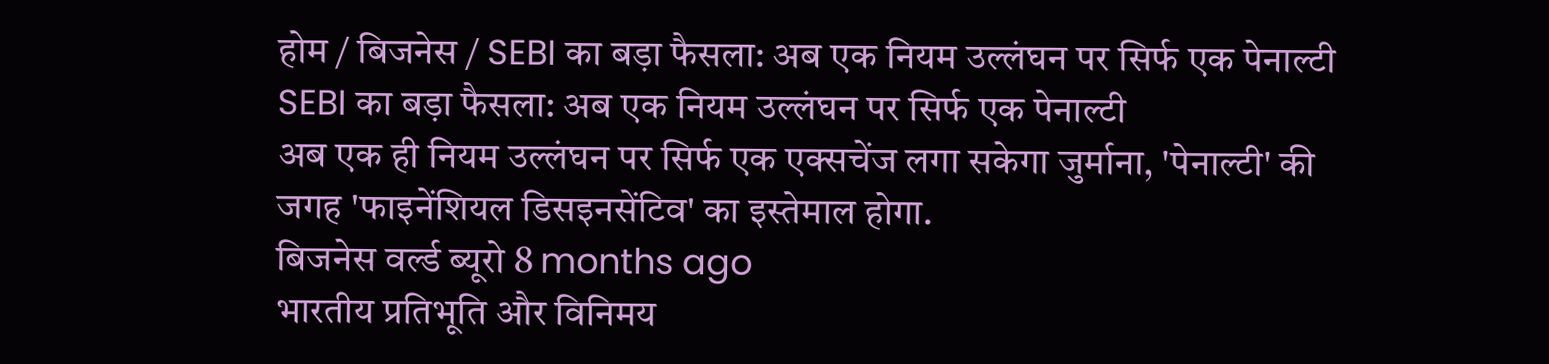होम / बिजनेस / SEBI का बड़ा फैसला: अब एक नियम उल्लंघन पर सिर्फ एक पेनाल्टी
SEBI का बड़ा फैसला: अब एक नियम उल्लंघन पर सिर्फ एक पेनाल्टी
अब एक ही नियम उल्लंघन पर सिर्फ एक एक्सचेंज लगा सकेगा जुर्माना, 'पेनाल्टी' की जगह 'फाइनेंशियल डिसइनसेंटिव' का इस्तेमाल होगा.
बिजनेस वर्ल्ड ब्यूरो 8 months ago
भारतीय प्रतिभूति और विनिमय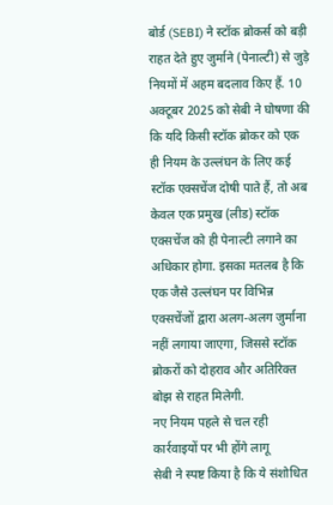बोर्ड (SEBI) ने स्टॉक ब्रोकर्स को बड़ी राहत देते हुए जुर्माने (पेनाल्टी) से जुड़े नियमों में अहम बदलाव किए हैं. 10 अक्टूबर 2025 को सेबी ने घोषणा की कि यदि किसी स्टॉक ब्रोकर को एक ही नियम के उल्लंघन के लिए कई स्टॉक एक्सचेंज दोषी पाते हैं, तो अब केवल एक प्रमुख (लीड) स्टॉक एक्सचेंज को ही पेनाल्टी लगाने का अधिकार होगा. इसका मतलब है कि एक जैसे उल्लंघन पर विभिन्न एक्सचेंजों द्वारा अलग-अलग जुर्माना नहीं लगाया जाएगा, जिससे स्टॉक ब्रोकरों को दोहराव और अतिरिक्त बोझ से राहत मिलेगी.
नए नियम पहले से चल रही कार्रवाइयों पर भी होंगे लागू
सेबी ने स्पष्ट किया है कि ये संशोधित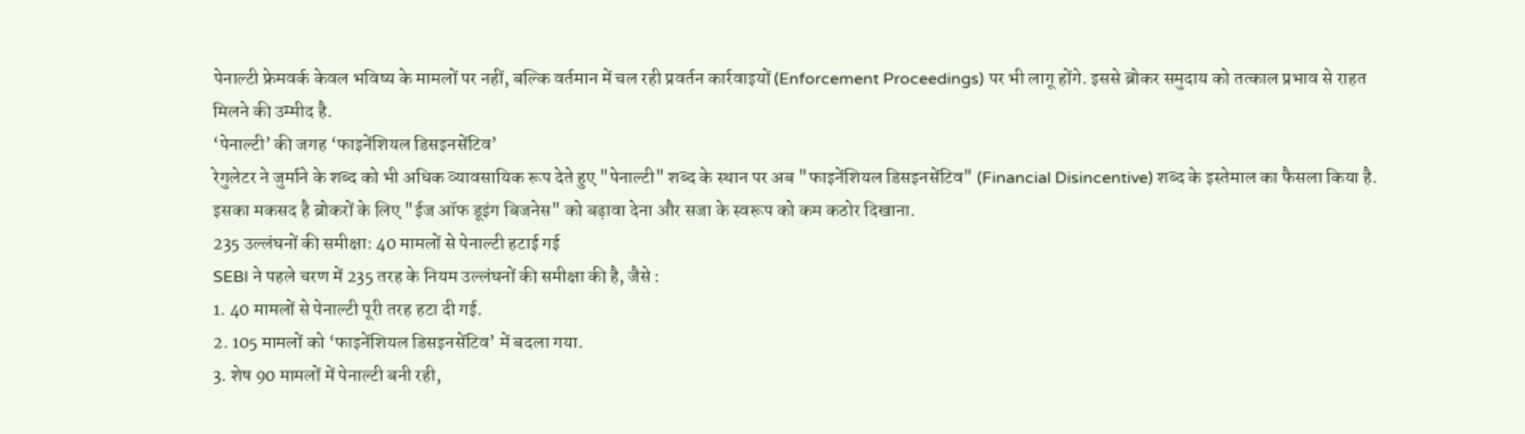पेनाल्टी फ्रेमवर्क केवल भविष्य के मामलों पर नहीं, बल्कि वर्तमान में चल रही प्रवर्तन कार्रवाइयों (Enforcement Proceedings) पर भी लागू होंगे. इससे ब्रोकर समुदाय को तत्काल प्रभाव से राहत मिलने की उम्मीद है.
‘पेनाल्टी’ की जगह ‘फाइनेंशियल डिसइनसेंटिव’
रेगुलेटर ने जुर्माने के शब्द को भी अधिक व्यावसायिक रूप देते हुए "पेनाल्टी" शब्द के स्थान पर अब "फाइनेंशियल डिसइनसेंटिव" (Financial Disincentive) शब्द के इस्तेमाल का फैसला किया है. इसका मकसद है ब्रोकरों के लिए "ईज ऑफ डूइंग बिजनेस" को बढ़ावा देना और सजा के स्वरूप को कम कठोर दिखाना.
235 उल्लंघनों की समीक्षा: 40 मामलों से पेनाल्टी हटाई गई
SEBI ने पहले चरण में 235 तरह के नियम उल्लंघनों की समीक्षा की है, जैसे :
1. 40 मामलों से पेनाल्टी पूरी तरह हटा दी गई.
2. 105 मामलों को ‘फाइनेंशियल डिसइनसेंटिव’ में बदला गया.
3. शेष 90 मामलों में पेनाल्टी बनी रही,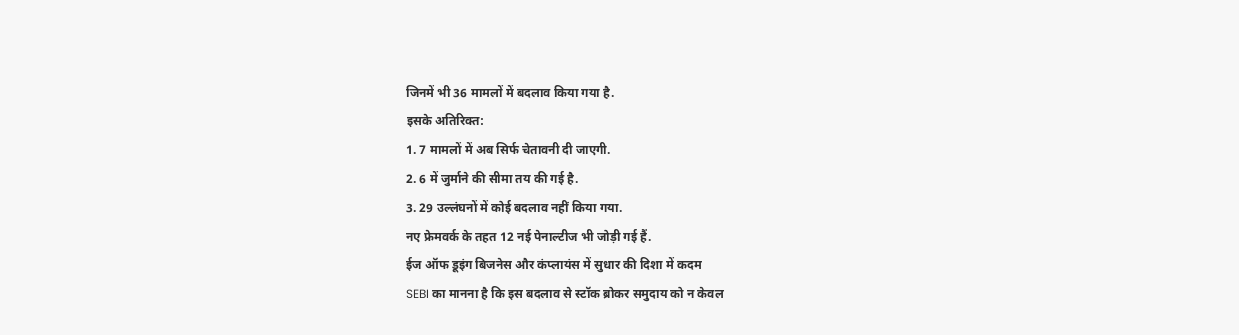जिनमें भी 36 मामलों में बदलाव किया गया है.
इसके अतिरिक्त:
1. 7 मामलों में अब सिर्फ चेतावनी दी जाएगी.
2. 6 में जुर्माने की सीमा तय की गई है.
3. 29 उल्लंघनों में कोई बदलाव नहीं किया गया.
नए फ्रेमवर्क के तहत 12 नई पेनाल्टीज भी जोड़ी गई हैं.
ईज ऑफ डूइंग बिजनेस और कंप्लायंस में सुधार की दिशा में कदम
SEBI का मानना है कि इस बदलाव से स्टॉक ब्रोकर समुदाय को न केवल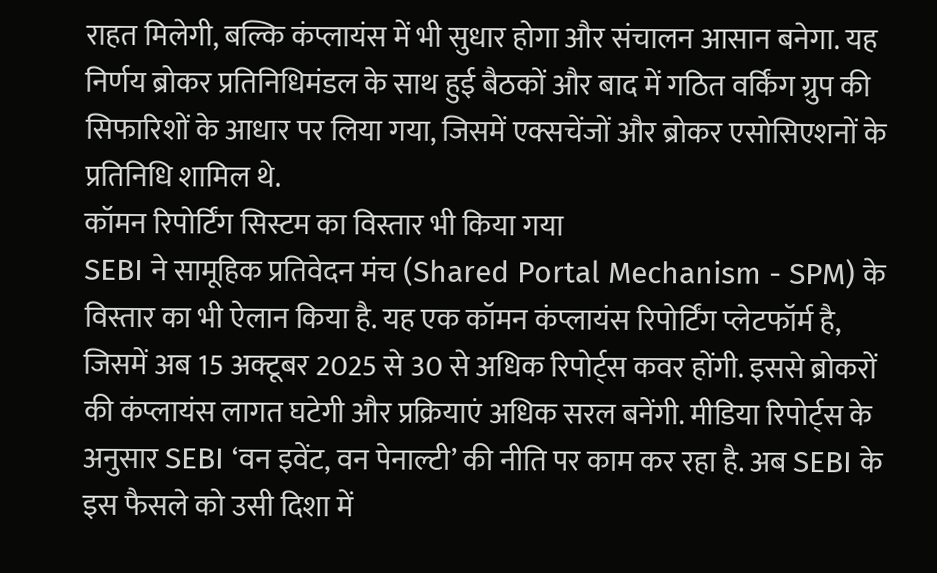राहत मिलेगी, बल्कि कंप्लायंस में भी सुधार होगा और संचालन आसान बनेगा. यह निर्णय ब्रोकर प्रतिनिधिमंडल के साथ हुई बैठकों और बाद में गठित वर्किंग ग्रुप की सिफारिशों के आधार पर लिया गया, जिसमें एक्सचेंजों और ब्रोकर एसोसिएशनों के प्रतिनिधि शामिल थे.
कॉमन रिपोर्टिंग सिस्टम का विस्तार भी किया गया
SEBI ने सामूहिक प्रतिवेदन मंच (Shared Portal Mechanism - SPM) के विस्तार का भी ऐलान किया है. यह एक कॉमन कंप्लायंस रिपोर्टिंग प्लेटफॉर्म है, जिसमें अब 15 अक्टूबर 2025 से 30 से अधिक रिपोर्ट्स कवर होंगी. इससे ब्रोकरों की कंप्लायंस लागत घटेगी और प्रक्रियाएं अधिक सरल बनेंगी. मीडिया रिपोर्ट्स के अनुसार SEBI ‘वन इवेंट, वन पेनाल्टी’ की नीति पर काम कर रहा है. अब SEBI के इस फैसले को उसी दिशा में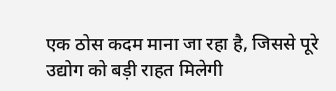एक ठोस कदम माना जा रहा है, जिससे पूरे उद्योग को बड़ी राहत मिलेगी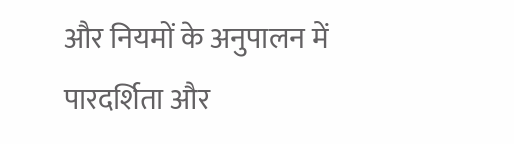और नियमों के अनुपालन में पारदर्शिता और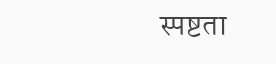स्पष्टता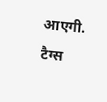आएगी.
टैग्स